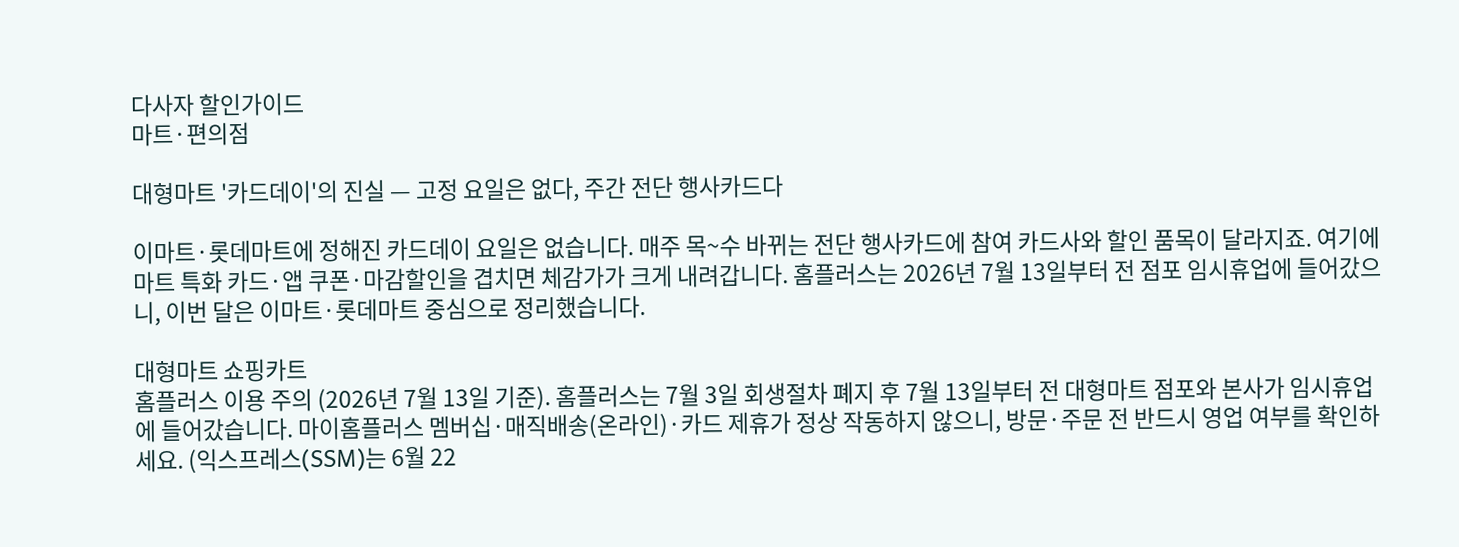다사자 할인가이드
마트·편의점

대형마트 '카드데이'의 진실 — 고정 요일은 없다, 주간 전단 행사카드다

이마트·롯데마트에 정해진 카드데이 요일은 없습니다. 매주 목~수 바뀌는 전단 행사카드에 참여 카드사와 할인 품목이 달라지죠. 여기에 마트 특화 카드·앱 쿠폰·마감할인을 겹치면 체감가가 크게 내려갑니다. 홈플러스는 2026년 7월 13일부터 전 점포 임시휴업에 들어갔으니, 이번 달은 이마트·롯데마트 중심으로 정리했습니다.

대형마트 쇼핑카트
홈플러스 이용 주의 (2026년 7월 13일 기준). 홈플러스는 7월 3일 회생절차 폐지 후 7월 13일부터 전 대형마트 점포와 본사가 임시휴업에 들어갔습니다. 마이홈플러스 멤버십·매직배송(온라인)·카드 제휴가 정상 작동하지 않으니, 방문·주문 전 반드시 영업 여부를 확인하세요. (익스프레스(SSM)는 6월 22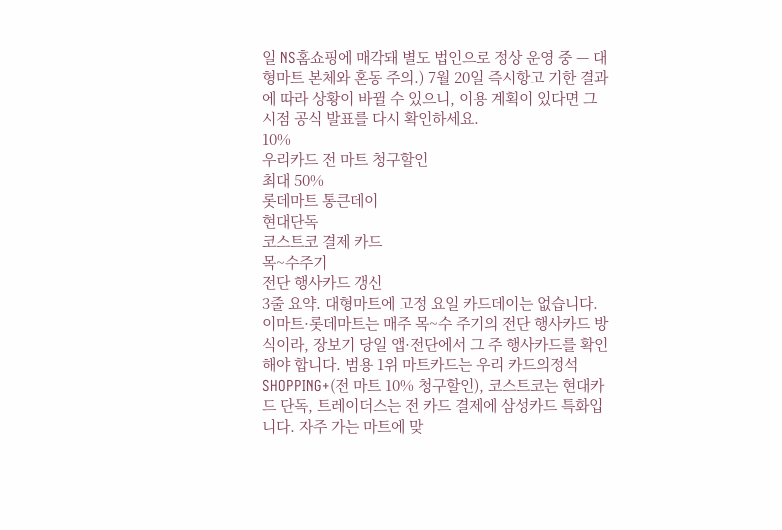일 NS홈쇼핑에 매각돼 별도 법인으로 정상 운영 중 — 대형마트 본체와 혼동 주의.) 7월 20일 즉시항고 기한 결과에 따라 상황이 바뀔 수 있으니, 이용 계획이 있다면 그 시점 공식 발표를 다시 확인하세요.
10%
우리카드 전 마트 청구할인
최대 50%
롯데마트 통큰데이
현대단독
코스트코 결제 카드
목~수주기
전단 행사카드 갱신
3줄 요약. 대형마트에 고정 요일 카드데이는 없습니다. 이마트·롯데마트는 매주 목~수 주기의 전단 행사카드 방식이라, 장보기 당일 앱·전단에서 그 주 행사카드를 확인해야 합니다. 범용 1위 마트카드는 우리 카드의정석 SHOPPING+(전 마트 10% 청구할인), 코스트코는 현대카드 단독, 트레이더스는 전 카드 결제에 삼성카드 특화입니다. 자주 가는 마트에 맞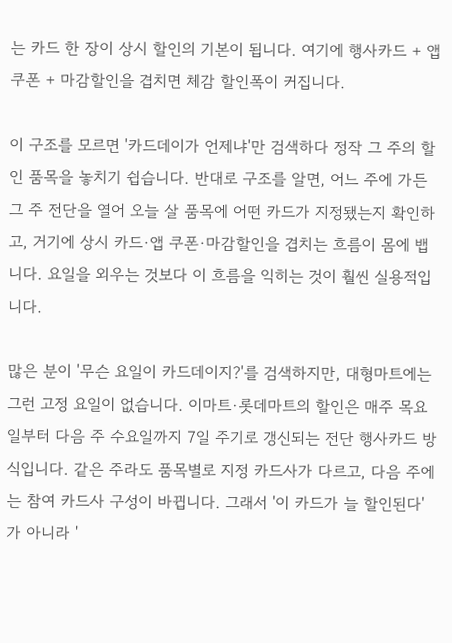는 카드 한 장이 상시 할인의 기본이 됩니다. 여기에 행사카드 + 앱 쿠폰 + 마감할인을 겹치면 체감 할인폭이 커집니다.

이 구조를 모르면 '카드데이가 언제냐'만 검색하다 정작 그 주의 할인 품목을 놓치기 쉽습니다. 반대로 구조를 알면, 어느 주에 가든 그 주 전단을 열어 오늘 살 품목에 어떤 카드가 지정됐는지 확인하고, 거기에 상시 카드·앱 쿠폰·마감할인을 겹치는 흐름이 몸에 뱁니다. 요일을 외우는 것보다 이 흐름을 익히는 것이 훨씬 실용적입니다.

많은 분이 '무슨 요일이 카드데이지?'를 검색하지만, 대형마트에는 그런 고정 요일이 없습니다. 이마트·롯데마트의 할인은 매주 목요일부터 다음 주 수요일까지 7일 주기로 갱신되는 전단 행사카드 방식입니다. 같은 주라도 품목별로 지정 카드사가 다르고, 다음 주에는 참여 카드사 구성이 바뀝니다. 그래서 '이 카드가 늘 할인된다'가 아니라 '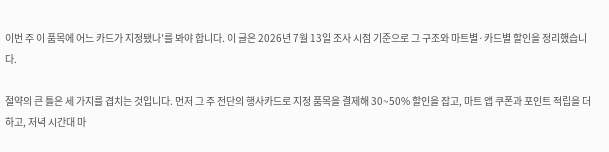이번 주 이 품목에 어느 카드가 지정됐나'를 봐야 합니다. 이 글은 2026년 7월 13일 조사 시점 기준으로 그 구조와 마트별·카드별 할인을 정리했습니다.

절약의 큰 틀은 세 가지를 겹치는 것입니다. 먼저 그 주 전단의 행사카드로 지정 품목을 결제해 30~50% 할인을 잡고, 마트 앱 쿠폰과 포인트 적립을 더하고, 저녁 시간대 마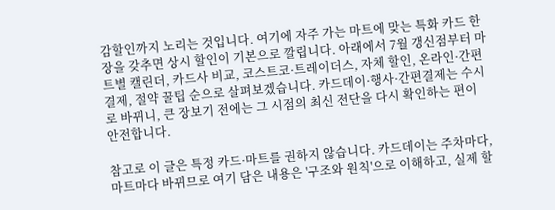감할인까지 노리는 것입니다. 여기에 자주 가는 마트에 맞는 특화 카드 한 장을 갖추면 상시 할인이 기본으로 깔립니다. 아래에서 7월 갱신점부터 마트별 캘린더, 카드사 비교, 코스트코·트레이더스, 자체 할인, 온라인·간편결제, 절약 꿀팁 순으로 살펴보겠습니다. 카드데이·행사·간편결제는 수시로 바뀌니, 큰 장보기 전에는 그 시점의 최신 전단을 다시 확인하는 편이 안전합니다.

참고로 이 글은 특정 카드·마트를 권하지 않습니다. 카드데이는 주차마다, 마트마다 바뀌므로 여기 담은 내용은 '구조와 원칙'으로 이해하고, 실제 할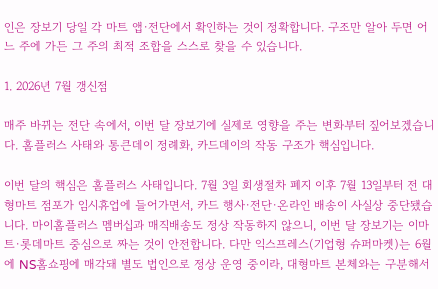인은 장보기 당일 각 마트 앱·전단에서 확인하는 것이 정확합니다. 구조만 알아 두면 어느 주에 가든 그 주의 최적 조합을 스스로 찾을 수 있습니다.

1. 2026년 7월 갱신점

매주 바뀌는 전단 속에서, 이번 달 장보기에 실제로 영향을 주는 변화부터 짚어보겠습니다. 홈플러스 사태와 통큰데이 정례화, 카드데이의 작동 구조가 핵심입니다.

이번 달의 핵심은 홈플러스 사태입니다. 7월 3일 회생절차 폐지 이후 7월 13일부터 전 대형마트 점포가 임시휴업에 들어가면서, 카드 행사·전단·온라인 배송이 사실상 중단됐습니다. 마이홈플러스 멤버십과 매직배송도 정상 작동하지 않으니, 이번 달 장보기는 이마트·롯데마트 중심으로 짜는 것이 안전합니다. 다만 익스프레스(기업형 슈퍼마켓)는 6월에 NS홈쇼핑에 매각돼 별도 법인으로 정상 운영 중이라, 대형마트 본체와는 구분해서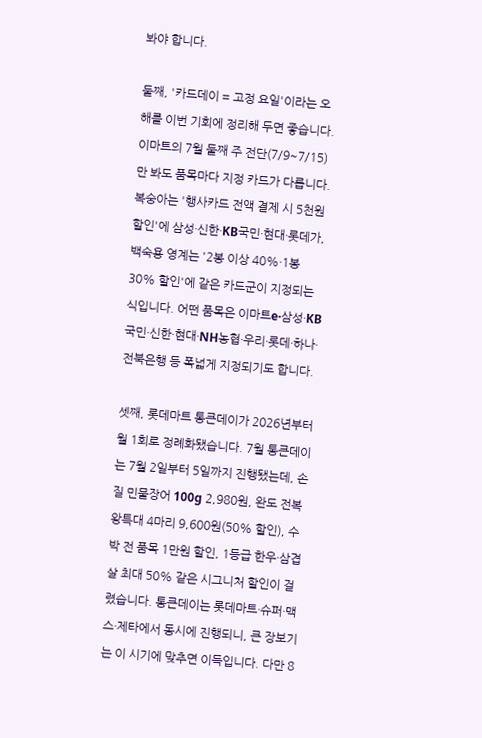봐야 합니다.

둘째, '카드데이 = 고정 요일'이라는 오해를 이번 기회에 정리해 두면 좋습니다. 이마트의 7월 둘째 주 전단(7/9~7/15)만 봐도 품목마다 지정 카드가 다릅니다. 복숭아는 '행사카드 전액 결제 시 5천원 할인'에 삼성·신한·KB국민·현대·롯데가, 백숙용 영계는 '2봉 이상 40%·1봉 30% 할인'에 같은 카드군이 지정되는 식입니다. 어떤 품목은 이마트e·삼성·KB국민·신한·현대·NH농협·우리·롯데·하나·전북은행 등 폭넓게 지정되기도 합니다.

셋째, 롯데마트 통큰데이가 2026년부터 월 1회로 정례화됐습니다. 7월 통큰데이는 7월 2일부터 5일까지 진행됐는데, 손질 민물장어 100g 2,980원, 완도 전복 왕특대 4마리 9,600원(50% 할인), 수박 전 품목 1만원 할인, 1등급 한우·삼겹살 최대 50% 같은 시그니처 할인이 걸렸습니다. 통큰데이는 롯데마트·슈퍼·맥스·제타에서 동시에 진행되니, 큰 장보기는 이 시기에 맞추면 이득입니다. 다만 8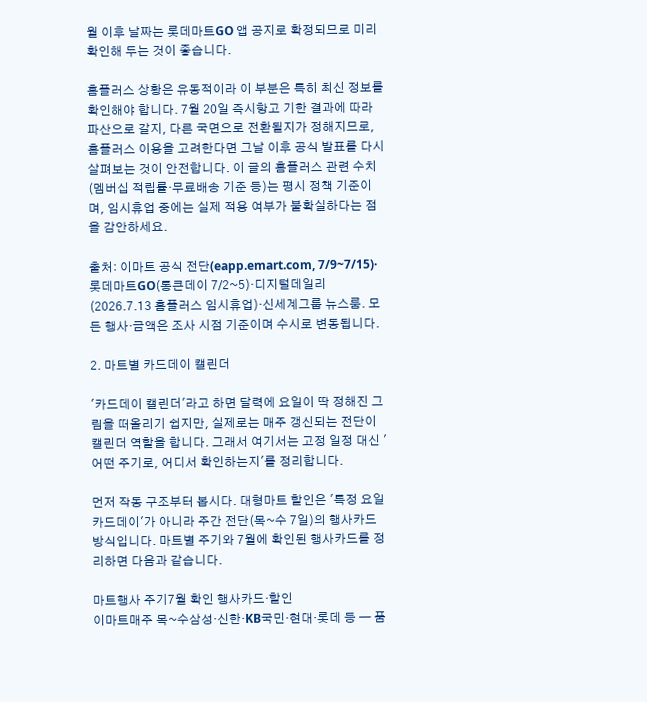월 이후 날짜는 롯데마트GO 앱 공지로 확정되므로 미리 확인해 두는 것이 좋습니다.

홈플러스 상황은 유동적이라 이 부분은 특히 최신 정보를 확인해야 합니다. 7월 20일 즉시항고 기한 결과에 따라 파산으로 갈지, 다른 국면으로 전환될지가 정해지므로, 홈플러스 이용을 고려한다면 그날 이후 공식 발표를 다시 살펴보는 것이 안전합니다. 이 글의 홈플러스 관련 수치(멤버십 적립률·무료배송 기준 등)는 평시 정책 기준이며, 임시휴업 중에는 실제 적용 여부가 불확실하다는 점을 감안하세요.

출처: 이마트 공식 전단(eapp.emart.com, 7/9~7/15)·롯데마트GO(통큰데이 7/2~5)·디지털데일리(2026.7.13 홈플러스 임시휴업)·신세계그룹 뉴스룸. 모든 행사·금액은 조사 시점 기준이며 수시로 변동됩니다.

2. 마트별 카드데이 캘린더

'카드데이 캘린더'라고 하면 달력에 요일이 딱 정해진 그림을 떠올리기 쉽지만, 실제로는 매주 갱신되는 전단이 캘린더 역할을 합니다. 그래서 여기서는 고정 일정 대신 '어떤 주기로, 어디서 확인하는지'를 정리합니다.

먼저 작동 구조부터 봅시다. 대형마트 할인은 '특정 요일 카드데이'가 아니라 주간 전단(목~수 7일)의 행사카드 방식입니다. 마트별 주기와 7월에 확인된 행사카드를 정리하면 다음과 같습니다.

마트행사 주기7월 확인 행사카드·할인
이마트매주 목~수삼성·신한·KB국민·현대·롯데 등 — 품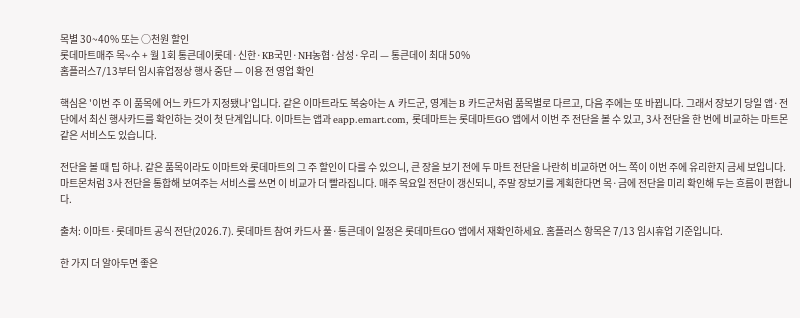목별 30~40% 또는 ○천원 할인
롯데마트매주 목~수 + 월 1회 통큰데이롯데·신한·KB국민·NH농협·삼성·우리 — 통큰데이 최대 50%
홈플러스7/13부터 임시휴업정상 행사 중단 — 이용 전 영업 확인

핵심은 '이번 주 이 품목에 어느 카드가 지정됐나'입니다. 같은 이마트라도 복숭아는 A 카드군, 영계는 B 카드군처럼 품목별로 다르고, 다음 주에는 또 바뀝니다. 그래서 장보기 당일 앱·전단에서 최신 행사카드를 확인하는 것이 첫 단계입니다. 이마트는 앱과 eapp.emart.com, 롯데마트는 롯데마트GO 앱에서 이번 주 전단을 볼 수 있고, 3사 전단을 한 번에 비교하는 마트몬 같은 서비스도 있습니다.

전단을 볼 때 팁 하나. 같은 품목이라도 이마트와 롯데마트의 그 주 할인이 다를 수 있으니, 큰 장을 보기 전에 두 마트 전단을 나란히 비교하면 어느 쪽이 이번 주에 유리한지 금세 보입니다. 마트몬처럼 3사 전단을 통합해 보여주는 서비스를 쓰면 이 비교가 더 빨라집니다. 매주 목요일 전단이 갱신되니, 주말 장보기를 계획한다면 목·금에 전단을 미리 확인해 두는 흐름이 편합니다.

출처: 이마트·롯데마트 공식 전단(2026.7). 롯데마트 참여 카드사 풀·통큰데이 일정은 롯데마트GO 앱에서 재확인하세요. 홈플러스 항목은 7/13 임시휴업 기준입니다.

한 가지 더 알아두면 좋은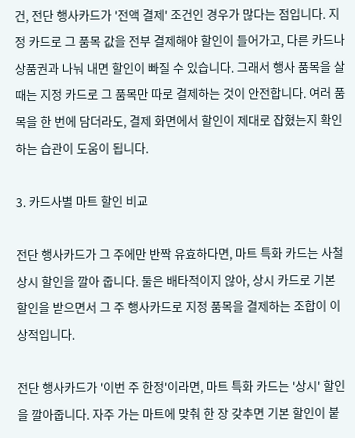건, 전단 행사카드가 '전액 결제' 조건인 경우가 많다는 점입니다. 지정 카드로 그 품목 값을 전부 결제해야 할인이 들어가고, 다른 카드나 상품권과 나눠 내면 할인이 빠질 수 있습니다. 그래서 행사 품목을 살 때는 지정 카드로 그 품목만 따로 결제하는 것이 안전합니다. 여러 품목을 한 번에 담더라도, 결제 화면에서 할인이 제대로 잡혔는지 확인하는 습관이 도움이 됩니다.

3. 카드사별 마트 할인 비교

전단 행사카드가 그 주에만 반짝 유효하다면, 마트 특화 카드는 사철 상시 할인을 깔아 줍니다. 둘은 배타적이지 않아, 상시 카드로 기본 할인을 받으면서 그 주 행사카드로 지정 품목을 결제하는 조합이 이상적입니다.

전단 행사카드가 '이번 주 한정'이라면, 마트 특화 카드는 '상시' 할인을 깔아줍니다. 자주 가는 마트에 맞춰 한 장 갖추면 기본 할인이 붙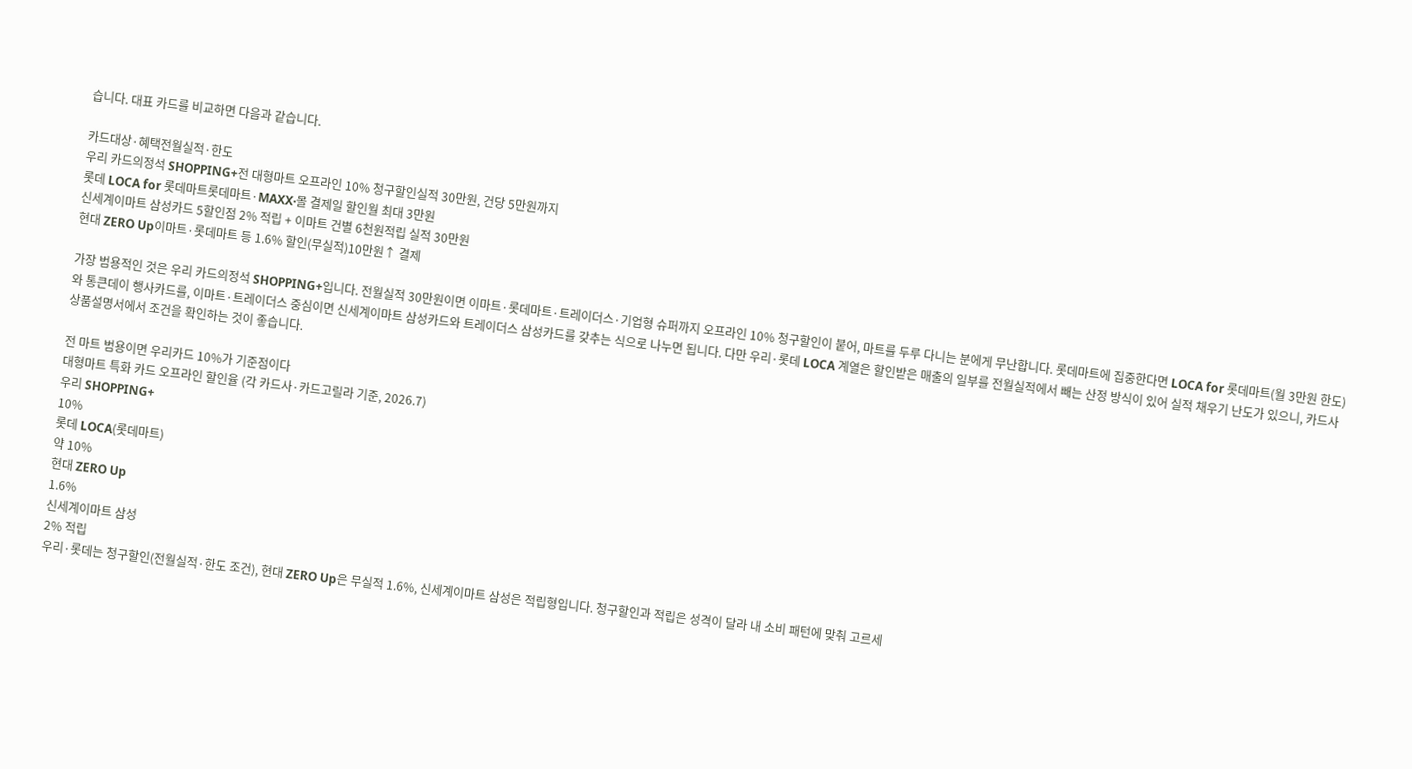습니다. 대표 카드를 비교하면 다음과 같습니다.

카드대상·혜택전월실적·한도
우리 카드의정석 SHOPPING+전 대형마트 오프라인 10% 청구할인실적 30만원, 건당 5만원까지
롯데 LOCA for 롯데마트롯데마트·MAXX·몰 결제일 할인월 최대 3만원
신세계이마트 삼성카드 5할인점 2% 적립 + 이마트 건별 6천원적립 실적 30만원
현대 ZERO Up이마트·롯데마트 등 1.6% 할인(무실적)10만원↑ 결제

가장 범용적인 것은 우리 카드의정석 SHOPPING+입니다. 전월실적 30만원이면 이마트·롯데마트·트레이더스·기업형 슈퍼까지 오프라인 10% 청구할인이 붙어, 마트를 두루 다니는 분에게 무난합니다. 롯데마트에 집중한다면 LOCA for 롯데마트(월 3만원 한도)와 통큰데이 행사카드를, 이마트·트레이더스 중심이면 신세계이마트 삼성카드와 트레이더스 삼성카드를 갖추는 식으로 나누면 됩니다. 다만 우리·롯데 LOCA 계열은 할인받은 매출의 일부를 전월실적에서 빼는 산정 방식이 있어 실적 채우기 난도가 있으니, 카드사 상품설명서에서 조건을 확인하는 것이 좋습니다.

전 마트 범용이면 우리카드 10%가 기준점이다
대형마트 특화 카드 오프라인 할인율 (각 카드사·카드고릴라 기준, 2026.7)
우리 SHOPPING+
10%
롯데 LOCA(롯데마트)
약 10%
현대 ZERO Up
1.6%
신세계이마트 삼성
2% 적립
우리·롯데는 청구할인(전월실적·한도 조건), 현대 ZERO Up은 무실적 1.6%, 신세계이마트 삼성은 적립형입니다. 청구할인과 적립은 성격이 달라 내 소비 패턴에 맞춰 고르세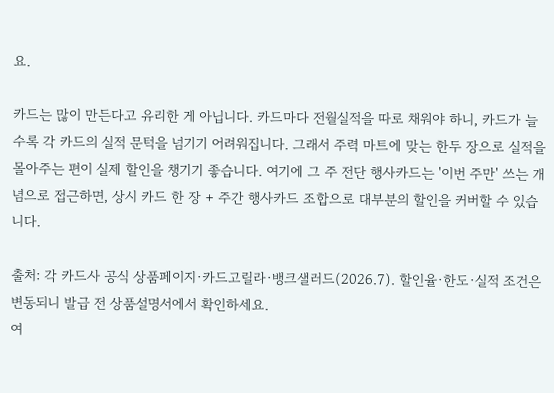요.

카드는 많이 만든다고 유리한 게 아닙니다. 카드마다 전월실적을 따로 채워야 하니, 카드가 늘수록 각 카드의 실적 문턱을 넘기기 어려워집니다. 그래서 주력 마트에 맞는 한두 장으로 실적을 몰아주는 편이 실제 할인을 챙기기 좋습니다. 여기에 그 주 전단 행사카드는 '이번 주만' 쓰는 개념으로 접근하면, 상시 카드 한 장 + 주간 행사카드 조합으로 대부분의 할인을 커버할 수 있습니다.

출처: 각 카드사 공식 상품페이지·카드고릴라·뱅크샐러드(2026.7). 할인율·한도·실적 조건은 변동되니 발급 전 상품설명서에서 확인하세요.
여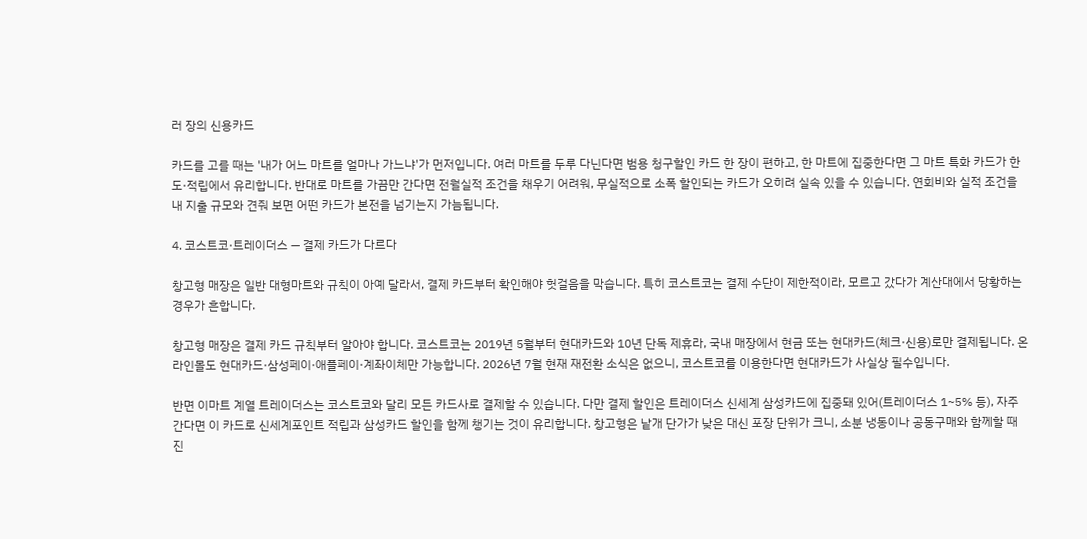러 장의 신용카드

카드를 고를 때는 '내가 어느 마트를 얼마나 가느냐'가 먼저입니다. 여러 마트를 두루 다닌다면 범용 청구할인 카드 한 장이 편하고, 한 마트에 집중한다면 그 마트 특화 카드가 한도·적립에서 유리합니다. 반대로 마트를 가끔만 간다면 전월실적 조건을 채우기 어려워, 무실적으로 소폭 할인되는 카드가 오히려 실속 있을 수 있습니다. 연회비와 실적 조건을 내 지출 규모와 견줘 보면 어떤 카드가 본전을 넘기는지 가늠됩니다.

4. 코스트코·트레이더스 — 결제 카드가 다르다

창고형 매장은 일반 대형마트와 규칙이 아예 달라서, 결제 카드부터 확인해야 헛걸음을 막습니다. 특히 코스트코는 결제 수단이 제한적이라, 모르고 갔다가 계산대에서 당황하는 경우가 흔합니다.

창고형 매장은 결제 카드 규칙부터 알아야 합니다. 코스트코는 2019년 5월부터 현대카드와 10년 단독 제휴라, 국내 매장에서 현금 또는 현대카드(체크·신용)로만 결제됩니다. 온라인몰도 현대카드·삼성페이·애플페이·계좌이체만 가능합니다. 2026년 7월 현재 재전환 소식은 없으니, 코스트코를 이용한다면 현대카드가 사실상 필수입니다.

반면 이마트 계열 트레이더스는 코스트코와 달리 모든 카드사로 결제할 수 있습니다. 다만 결제 할인은 트레이더스 신세계 삼성카드에 집중돼 있어(트레이더스 1~5% 등), 자주 간다면 이 카드로 신세계포인트 적립과 삼성카드 할인을 함께 챙기는 것이 유리합니다. 창고형은 낱개 단가가 낮은 대신 포장 단위가 크니, 소분 냉동이나 공동구매와 함께할 때 진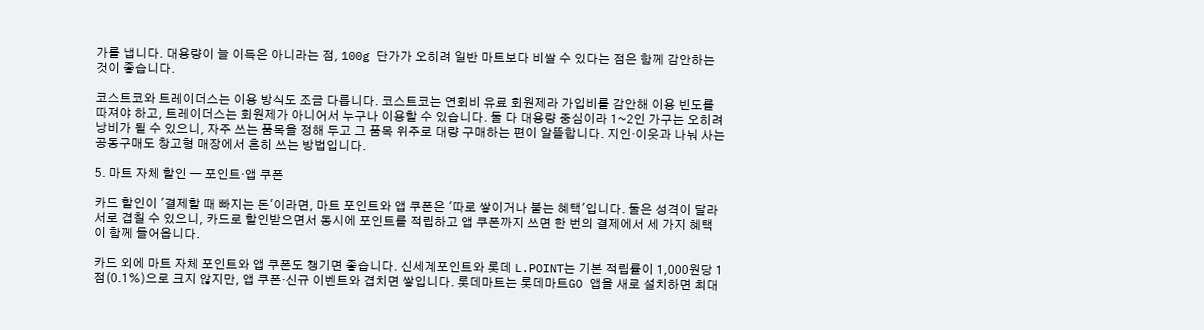가를 냅니다. 대용량이 늘 이득은 아니라는 점, 100g 단가가 오히려 일반 마트보다 비쌀 수 있다는 점은 함께 감안하는 것이 좋습니다.

코스트코와 트레이더스는 이용 방식도 조금 다릅니다. 코스트코는 연회비 유료 회원제라 가입비를 감안해 이용 빈도를 따져야 하고, 트레이더스는 회원제가 아니어서 누구나 이용할 수 있습니다. 둘 다 대용량 중심이라 1~2인 가구는 오히려 낭비가 될 수 있으니, 자주 쓰는 품목을 정해 두고 그 품목 위주로 대량 구매하는 편이 알뜰합니다. 지인·이웃과 나눠 사는 공동구매도 창고형 매장에서 흔히 쓰는 방법입니다.

5. 마트 자체 할인 — 포인트·앱 쿠폰

카드 할인이 '결제할 때 빠지는 돈'이라면, 마트 포인트와 앱 쿠폰은 '따로 쌓이거나 붙는 혜택'입니다. 둘은 성격이 달라 서로 겹칠 수 있으니, 카드로 할인받으면서 동시에 포인트를 적립하고 앱 쿠폰까지 쓰면 한 번의 결제에서 세 가지 혜택이 함께 들어옵니다.

카드 외에 마트 자체 포인트와 앱 쿠폰도 챙기면 좋습니다. 신세계포인트와 롯데 L.POINT는 기본 적립률이 1,000원당 1점(0.1%)으로 크지 않지만, 앱 쿠폰·신규 이벤트와 겹치면 쌓입니다. 롯데마트는 롯데마트GO 앱을 새로 설치하면 최대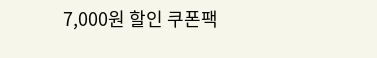7,000원 할인 쿠폰팩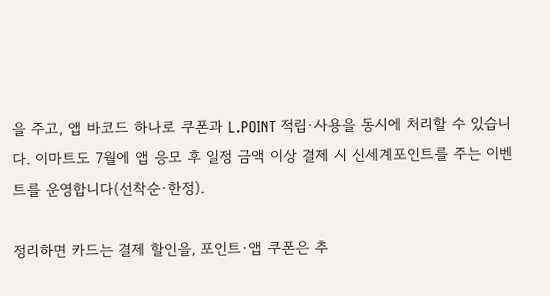을 주고, 앱 바코드 하나로 쿠폰과 L.POINT 적립·사용을 동시에 처리할 수 있습니다. 이마트도 7월에 앱 응모 후 일정 금액 이상 결제 시 신세계포인트를 주는 이벤트를 운영합니다(선착순·한정).

정리하면 카드는 결제 할인을, 포인트·앱 쿠폰은 추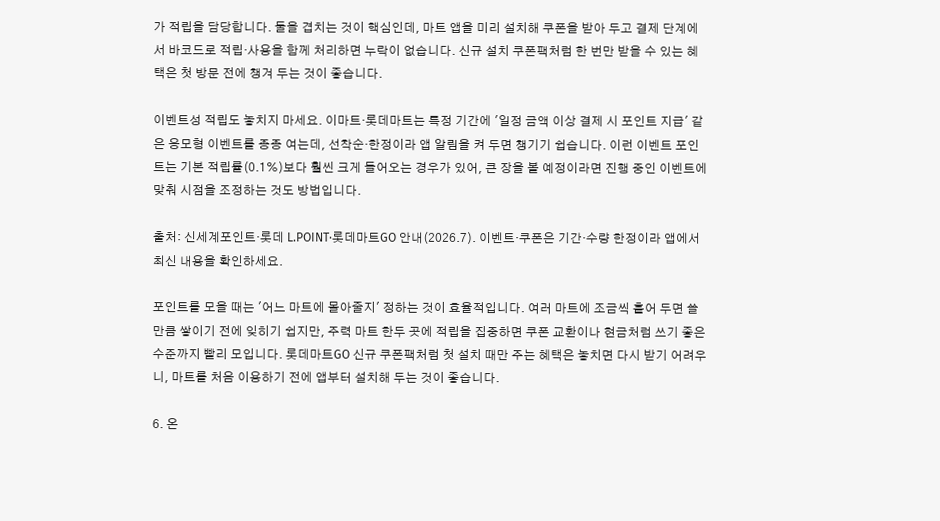가 적립을 담당합니다. 둘을 겹치는 것이 핵심인데, 마트 앱을 미리 설치해 쿠폰을 받아 두고 결제 단계에서 바코드로 적립·사용을 함께 처리하면 누락이 없습니다. 신규 설치 쿠폰팩처럼 한 번만 받을 수 있는 혜택은 첫 방문 전에 챙겨 두는 것이 좋습니다.

이벤트성 적립도 놓치지 마세요. 이마트·롯데마트는 특정 기간에 '일정 금액 이상 결제 시 포인트 지급' 같은 응모형 이벤트를 종종 여는데, 선착순·한정이라 앱 알림을 켜 두면 챙기기 쉽습니다. 이런 이벤트 포인트는 기본 적립률(0.1%)보다 훨씬 크게 들어오는 경우가 있어, 큰 장을 볼 예정이라면 진행 중인 이벤트에 맞춰 시점을 조정하는 것도 방법입니다.

출처: 신세계포인트·롯데 L.POINT·롯데마트GO 안내(2026.7). 이벤트·쿠폰은 기간·수량 한정이라 앱에서 최신 내용을 확인하세요.

포인트를 모을 때는 '어느 마트에 몰아줄지' 정하는 것이 효율적입니다. 여러 마트에 조금씩 흩어 두면 쓸 만큼 쌓이기 전에 잊히기 쉽지만, 주력 마트 한두 곳에 적립을 집중하면 쿠폰 교환이나 현금처럼 쓰기 좋은 수준까지 빨리 모입니다. 롯데마트GO 신규 쿠폰팩처럼 첫 설치 때만 주는 혜택은 놓치면 다시 받기 어려우니, 마트를 처음 이용하기 전에 앱부터 설치해 두는 것이 좋습니다.

6. 온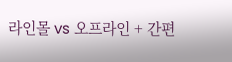라인몰 vs 오프라인 + 간편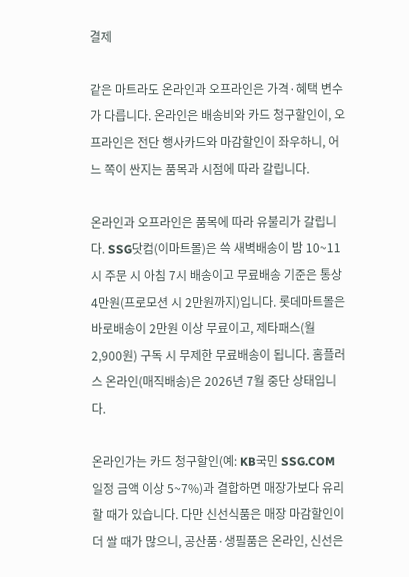결제

같은 마트라도 온라인과 오프라인은 가격·혜택 변수가 다릅니다. 온라인은 배송비와 카드 청구할인이, 오프라인은 전단 행사카드와 마감할인이 좌우하니, 어느 쪽이 싼지는 품목과 시점에 따라 갈립니다.

온라인과 오프라인은 품목에 따라 유불리가 갈립니다. SSG닷컴(이마트몰)은 쓱 새벽배송이 밤 10~11시 주문 시 아침 7시 배송이고 무료배송 기준은 통상 4만원(프로모션 시 2만원까지)입니다. 롯데마트몰은 바로배송이 2만원 이상 무료이고, 제타패스(월 2,900원) 구독 시 무제한 무료배송이 됩니다. 홈플러스 온라인(매직배송)은 2026년 7월 중단 상태입니다.

온라인가는 카드 청구할인(예: KB국민 SSG.COM 일정 금액 이상 5~7%)과 결합하면 매장가보다 유리할 때가 있습니다. 다만 신선식품은 매장 마감할인이 더 쌀 때가 많으니, 공산품·생필품은 온라인, 신선은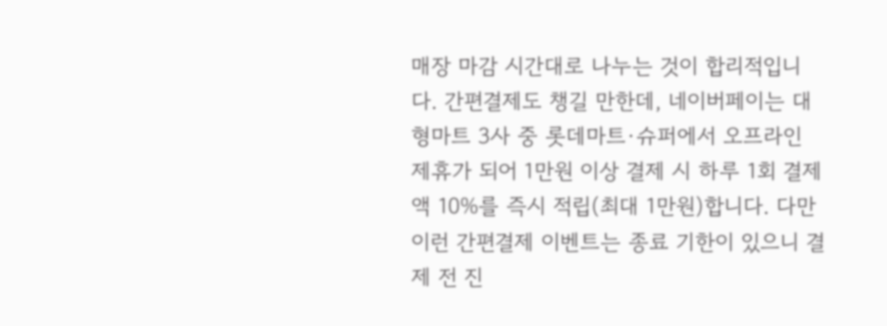매장 마감 시간대로 나누는 것이 합리적입니다. 간편결제도 챙길 만한데, 네이버페이는 대형마트 3사 중 롯데마트·슈퍼에서 오프라인 제휴가 되어 1만원 이상 결제 시 하루 1회 결제액 10%를 즉시 적립(최대 1만원)합니다. 다만 이런 간편결제 이벤트는 종료 기한이 있으니 결제 전 진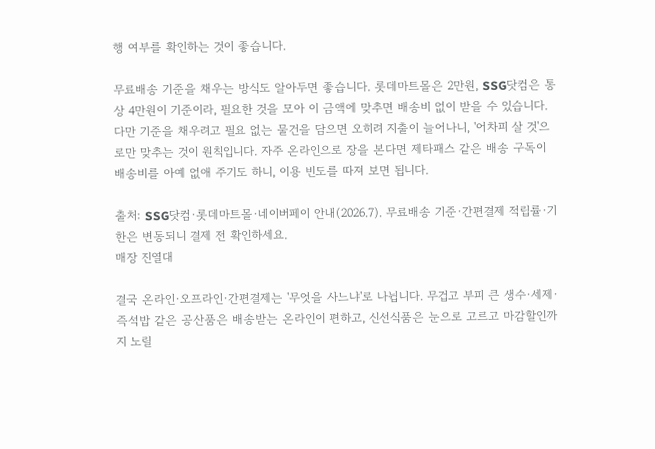행 여부를 확인하는 것이 좋습니다.

무료배송 기준을 채우는 방식도 알아두면 좋습니다. 롯데마트몰은 2만원, SSG닷컴은 통상 4만원이 기준이라, 필요한 것을 모아 이 금액에 맞추면 배송비 없이 받을 수 있습니다. 다만 기준을 채우려고 필요 없는 물건을 담으면 오히려 지출이 늘어나니, '어차피 살 것'으로만 맞추는 것이 원칙입니다. 자주 온라인으로 장을 본다면 제타패스 같은 배송 구독이 배송비를 아예 없애 주기도 하니, 이용 빈도를 따져 보면 됩니다.

출처: SSG닷컴·롯데마트몰·네이버페이 안내(2026.7). 무료배송 기준·간편결제 적립률·기한은 변동되니 결제 전 확인하세요.
매장 진열대

결국 온라인·오프라인·간편결제는 '무엇을 사느냐'로 나뉩니다. 무겁고 부피 큰 생수·세제·즉석밥 같은 공산품은 배송받는 온라인이 편하고, 신선식품은 눈으로 고르고 마감할인까지 노릴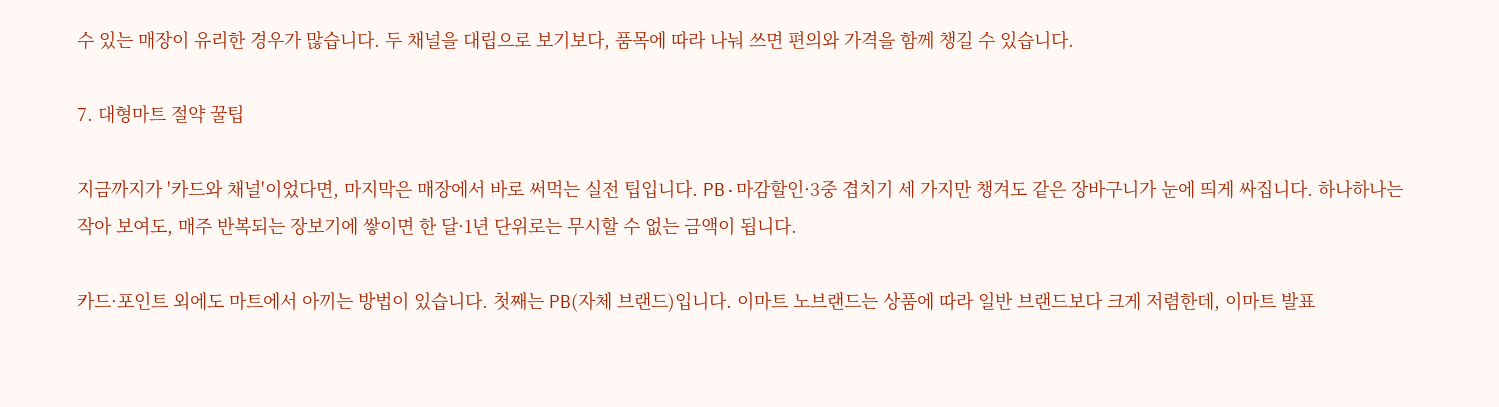수 있는 매장이 유리한 경우가 많습니다. 두 채널을 대립으로 보기보다, 품목에 따라 나눠 쓰면 편의와 가격을 함께 챙길 수 있습니다.

7. 대형마트 절약 꿀팁

지금까지가 '카드와 채널'이었다면, 마지막은 매장에서 바로 써먹는 실전 팁입니다. PB·마감할인·3중 겹치기 세 가지만 챙겨도 같은 장바구니가 눈에 띄게 싸집니다. 하나하나는 작아 보여도, 매주 반복되는 장보기에 쌓이면 한 달·1년 단위로는 무시할 수 없는 금액이 됩니다.

카드·포인트 외에도 마트에서 아끼는 방법이 있습니다. 첫째는 PB(자체 브랜드)입니다. 이마트 노브랜드는 상품에 따라 일반 브랜드보다 크게 저렴한데, 이마트 발표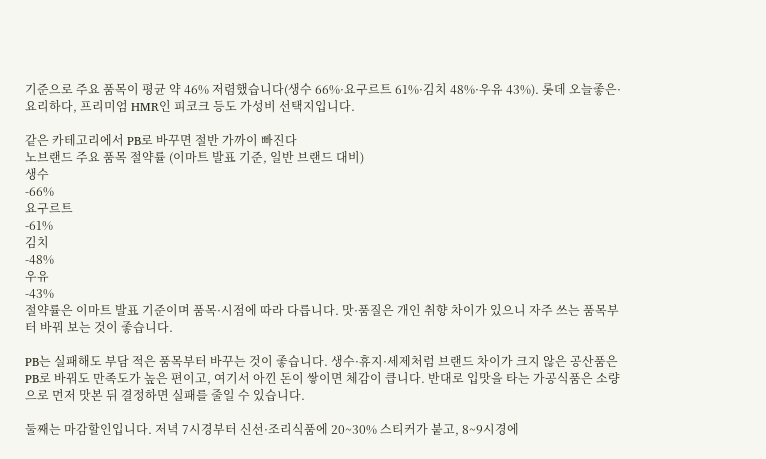기준으로 주요 품목이 평균 약 46% 저렴했습니다(생수 66%·요구르트 61%·김치 48%·우유 43%). 롯데 오늘좋은·요리하다, 프리미엄 HMR인 피코크 등도 가성비 선택지입니다.

같은 카테고리에서 PB로 바꾸면 절반 가까이 빠진다
노브랜드 주요 품목 절약률 (이마트 발표 기준, 일반 브랜드 대비)
생수
-66%
요구르트
-61%
김치
-48%
우유
-43%
절약률은 이마트 발표 기준이며 품목·시점에 따라 다릅니다. 맛·품질은 개인 취향 차이가 있으니 자주 쓰는 품목부터 바꿔 보는 것이 좋습니다.

PB는 실패해도 부담 적은 품목부터 바꾸는 것이 좋습니다. 생수·휴지·세제처럼 브랜드 차이가 크지 않은 공산품은 PB로 바꿔도 만족도가 높은 편이고, 여기서 아낀 돈이 쌓이면 체감이 큽니다. 반대로 입맛을 타는 가공식품은 소량으로 먼저 맛본 뒤 결정하면 실패를 줄일 수 있습니다.

둘째는 마감할인입니다. 저녁 7시경부터 신선·조리식품에 20~30% 스티커가 붙고, 8~9시경에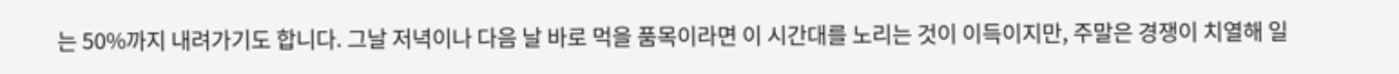는 50%까지 내려가기도 합니다. 그날 저녁이나 다음 날 바로 먹을 품목이라면 이 시간대를 노리는 것이 이득이지만, 주말은 경쟁이 치열해 일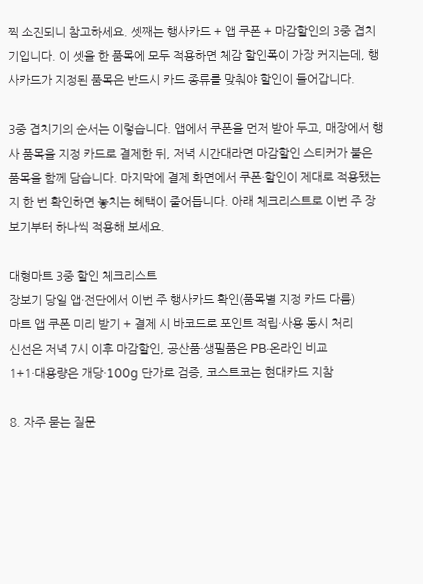찍 소진되니 참고하세요. 셋째는 행사카드 + 앱 쿠폰 + 마감할인의 3중 겹치기입니다. 이 셋을 한 품목에 모두 적용하면 체감 할인폭이 가장 커지는데, 행사카드가 지정된 품목은 반드시 카드 종류를 맞춰야 할인이 들어갑니다.

3중 겹치기의 순서는 이렇습니다. 앱에서 쿠폰을 먼저 받아 두고, 매장에서 행사 품목을 지정 카드로 결제한 뒤, 저녁 시간대라면 마감할인 스티커가 붙은 품목을 함께 담습니다. 마지막에 결제 화면에서 쿠폰·할인이 제대로 적용됐는지 한 번 확인하면 놓치는 혜택이 줄어듭니다. 아래 체크리스트로 이번 주 장보기부터 하나씩 적용해 보세요.

대형마트 3중 할인 체크리스트
장보기 당일 앱·전단에서 이번 주 행사카드 확인(품목별 지정 카드 다름)
마트 앱 쿠폰 미리 받기 + 결제 시 바코드로 포인트 적립·사용 동시 처리
신선은 저녁 7시 이후 마감할인, 공산품·생필품은 PB·온라인 비교
1+1·대용량은 개당·100g 단가로 검증, 코스트코는 현대카드 지참

8. 자주 묻는 질문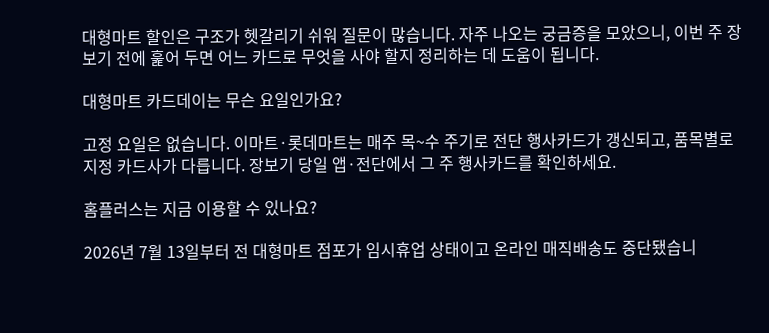대형마트 할인은 구조가 헷갈리기 쉬워 질문이 많습니다. 자주 나오는 궁금증을 모았으니, 이번 주 장보기 전에 훑어 두면 어느 카드로 무엇을 사야 할지 정리하는 데 도움이 됩니다.

대형마트 카드데이는 무슨 요일인가요?

고정 요일은 없습니다. 이마트·롯데마트는 매주 목~수 주기로 전단 행사카드가 갱신되고, 품목별로 지정 카드사가 다릅니다. 장보기 당일 앱·전단에서 그 주 행사카드를 확인하세요.

홈플러스는 지금 이용할 수 있나요?

2026년 7월 13일부터 전 대형마트 점포가 임시휴업 상태이고 온라인 매직배송도 중단됐습니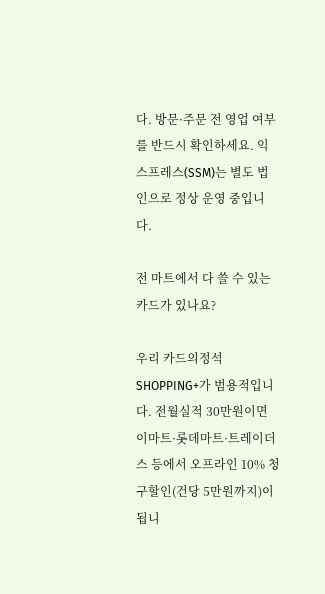다. 방문·주문 전 영업 여부를 반드시 확인하세요. 익스프레스(SSM)는 별도 법인으로 정상 운영 중입니다.

전 마트에서 다 쓸 수 있는 카드가 있나요?

우리 카드의정석 SHOPPING+가 범용적입니다. 전월실적 30만원이면 이마트·롯데마트·트레이더스 등에서 오프라인 10% 청구할인(건당 5만원까지)이 됩니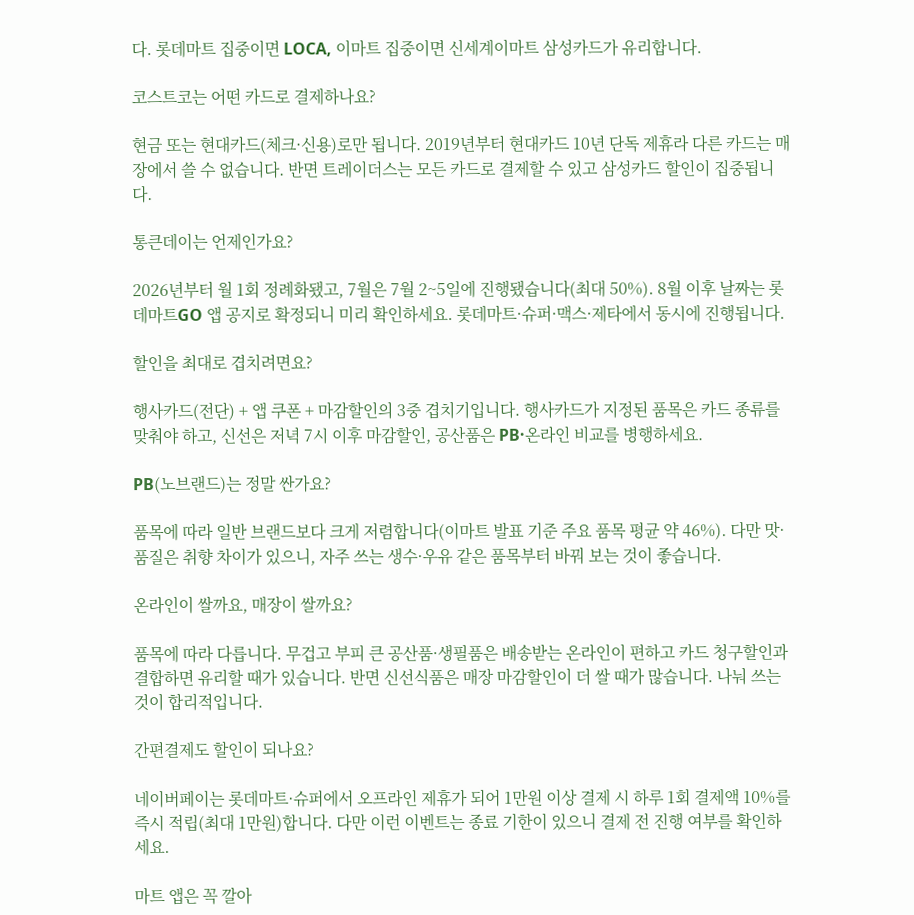다. 롯데마트 집중이면 LOCA, 이마트 집중이면 신세계이마트 삼성카드가 유리합니다.

코스트코는 어떤 카드로 결제하나요?

현금 또는 현대카드(체크·신용)로만 됩니다. 2019년부터 현대카드 10년 단독 제휴라 다른 카드는 매장에서 쓸 수 없습니다. 반면 트레이더스는 모든 카드로 결제할 수 있고 삼성카드 할인이 집중됩니다.

통큰데이는 언제인가요?

2026년부터 월 1회 정례화됐고, 7월은 7월 2~5일에 진행됐습니다(최대 50%). 8월 이후 날짜는 롯데마트GO 앱 공지로 확정되니 미리 확인하세요. 롯데마트·슈퍼·맥스·제타에서 동시에 진행됩니다.

할인을 최대로 겹치려면요?

행사카드(전단) + 앱 쿠폰 + 마감할인의 3중 겹치기입니다. 행사카드가 지정된 품목은 카드 종류를 맞춰야 하고, 신선은 저녁 7시 이후 마감할인, 공산품은 PB·온라인 비교를 병행하세요.

PB(노브랜드)는 정말 싼가요?

품목에 따라 일반 브랜드보다 크게 저렴합니다(이마트 발표 기준 주요 품목 평균 약 46%). 다만 맛·품질은 취향 차이가 있으니, 자주 쓰는 생수·우유 같은 품목부터 바꿔 보는 것이 좋습니다.

온라인이 쌀까요, 매장이 쌀까요?

품목에 따라 다릅니다. 무겁고 부피 큰 공산품·생필품은 배송받는 온라인이 편하고 카드 청구할인과 결합하면 유리할 때가 있습니다. 반면 신선식품은 매장 마감할인이 더 쌀 때가 많습니다. 나눠 쓰는 것이 합리적입니다.

간편결제도 할인이 되나요?

네이버페이는 롯데마트·슈퍼에서 오프라인 제휴가 되어 1만원 이상 결제 시 하루 1회 결제액 10%를 즉시 적립(최대 1만원)합니다. 다만 이런 이벤트는 종료 기한이 있으니 결제 전 진행 여부를 확인하세요.

마트 앱은 꼭 깔아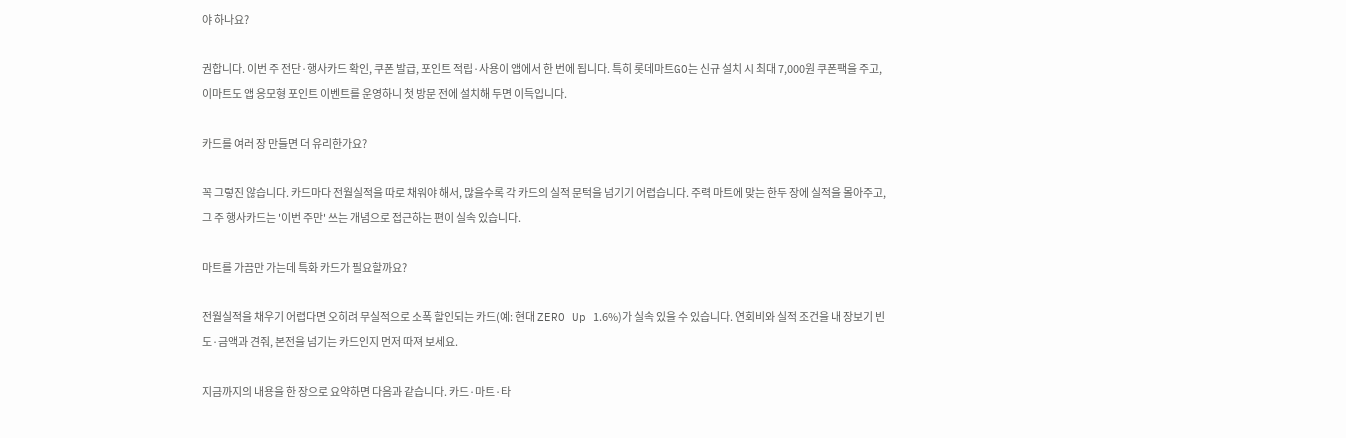야 하나요?

권합니다. 이번 주 전단·행사카드 확인, 쿠폰 발급, 포인트 적립·사용이 앱에서 한 번에 됩니다. 특히 롯데마트GO는 신규 설치 시 최대 7,000원 쿠폰팩을 주고, 이마트도 앱 응모형 포인트 이벤트를 운영하니 첫 방문 전에 설치해 두면 이득입니다.

카드를 여러 장 만들면 더 유리한가요?

꼭 그렇진 않습니다. 카드마다 전월실적을 따로 채워야 해서, 많을수록 각 카드의 실적 문턱을 넘기기 어렵습니다. 주력 마트에 맞는 한두 장에 실적을 몰아주고, 그 주 행사카드는 '이번 주만' 쓰는 개념으로 접근하는 편이 실속 있습니다.

마트를 가끔만 가는데 특화 카드가 필요할까요?

전월실적을 채우기 어렵다면 오히려 무실적으로 소폭 할인되는 카드(예: 현대 ZERO Up 1.6%)가 실속 있을 수 있습니다. 연회비와 실적 조건을 내 장보기 빈도·금액과 견줘, 본전을 넘기는 카드인지 먼저 따져 보세요.

지금까지의 내용을 한 장으로 요약하면 다음과 같습니다. 카드·마트·타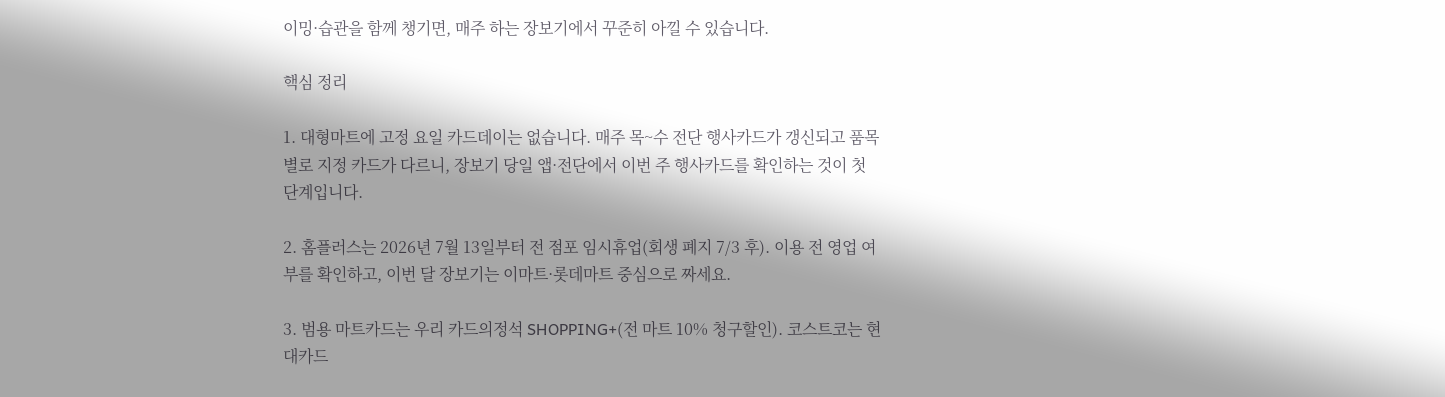이밍·습관을 함께 챙기면, 매주 하는 장보기에서 꾸준히 아낄 수 있습니다.

핵심 정리

1. 대형마트에 고정 요일 카드데이는 없습니다. 매주 목~수 전단 행사카드가 갱신되고 품목별로 지정 카드가 다르니, 장보기 당일 앱·전단에서 이번 주 행사카드를 확인하는 것이 첫 단계입니다.

2. 홈플러스는 2026년 7월 13일부터 전 점포 임시휴업(회생 폐지 7/3 후). 이용 전 영업 여부를 확인하고, 이번 달 장보기는 이마트·롯데마트 중심으로 짜세요.

3. 범용 마트카드는 우리 카드의정석 SHOPPING+(전 마트 10% 청구할인). 코스트코는 현대카드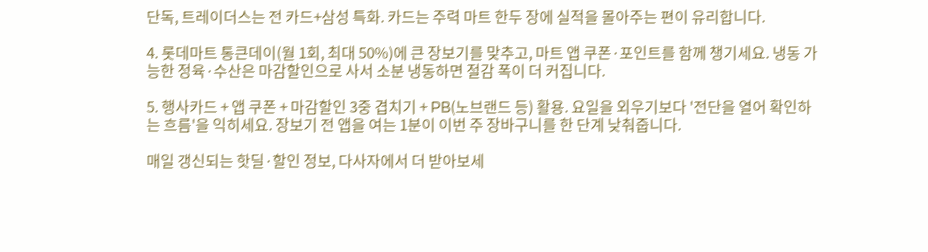단독, 트레이더스는 전 카드+삼성 특화. 카드는 주력 마트 한두 장에 실적을 몰아주는 편이 유리합니다.

4. 롯데마트 통큰데이(월 1회, 최대 50%)에 큰 장보기를 맞추고, 마트 앱 쿠폰·포인트를 함께 챙기세요. 냉동 가능한 정육·수산은 마감할인으로 사서 소분 냉동하면 절감 폭이 더 커집니다.

5. 행사카드 + 앱 쿠폰 + 마감할인 3중 겹치기 + PB(노브랜드 등) 활용. 요일을 외우기보다 '전단을 열어 확인하는 흐름'을 익히세요. 장보기 전 앱을 여는 1분이 이번 주 장바구니를 한 단계 낮춰줍니다.

매일 갱신되는 핫딜·할인 정보, 다사자에서 더 받아보세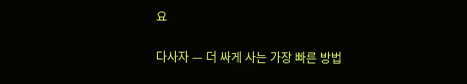요

다사자 — 더 싸게 사는 가장 빠른 방법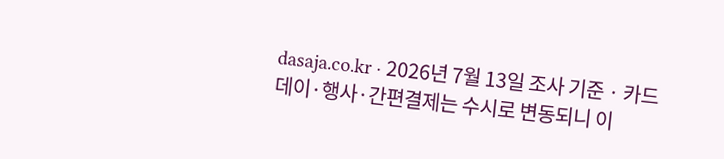dasaja.co.kr · 2026년 7월 13일 조사 기준 · 카드데이·행사·간편결제는 수시로 변동되니 이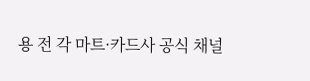용 전 각 마트·카드사 공식 채널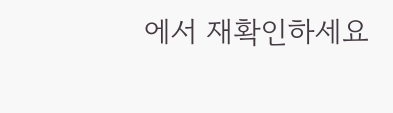에서 재확인하세요